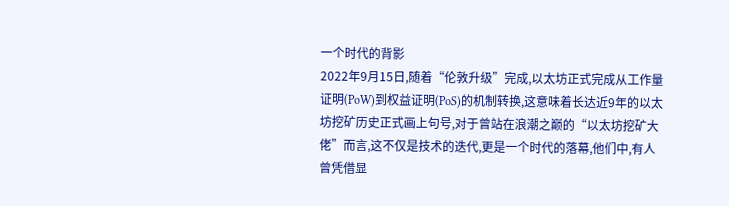一个时代的背影
2022年9月15日,随着“伦敦升级”完成,以太坊正式完成从工作量证明(PoW)到权益证明(PoS)的机制转换,这意味着长达近9年的以太坊挖矿历史正式画上句号,对于曾站在浪潮之巅的“以太坊挖矿大佬”而言,这不仅是技术的迭代,更是一个时代的落幕,他们中,有人曾凭借显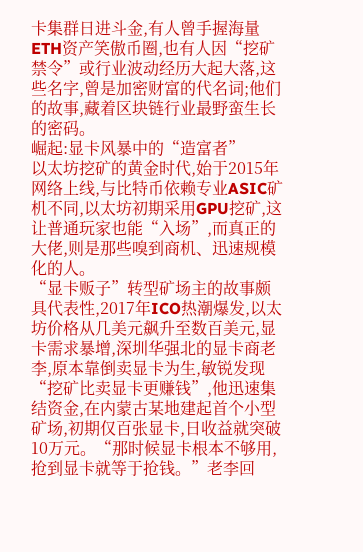卡集群日进斗金,有人曾手握海量ETH资产笑傲币圈,也有人因“挖矿禁令”或行业波动经历大起大落,这些名字,曾是加密财富的代名词;他们的故事,藏着区块链行业最野蛮生长的密码。
崛起:显卡风暴中的“造富者”
以太坊挖矿的黄金时代,始于2015年网络上线,与比特币依赖专业ASIC矿机不同,以太坊初期采用GPU挖矿,这让普通玩家也能“入场”,而真正的大佬,则是那些嗅到商机、迅速规模化的人。
“显卡贩子”转型矿场主的故事颇具代表性,2017年ICO热潮爆发,以太坊价格从几美元飙升至数百美元,显卡需求暴增,深圳华强北的显卡商老李,原本靠倒卖显卡为生,敏锐发现“挖矿比卖显卡更赚钱”,他迅速集结资金,在内蒙古某地建起首个小型矿场,初期仅百张显卡,日收益就突破10万元。“那时候显卡根本不够用,抢到显卡就等于抢钱。”老李回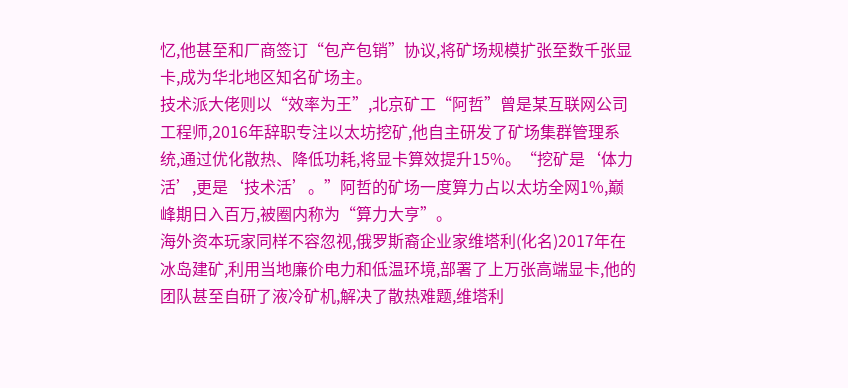忆,他甚至和厂商签订“包产包销”协议,将矿场规模扩张至数千张显卡,成为华北地区知名矿场主。
技术派大佬则以“效率为王”,北京矿工“阿哲”曾是某互联网公司工程师,2016年辞职专注以太坊挖矿,他自主研发了矿场集群管理系统,通过优化散热、降低功耗,将显卡算效提升15%。“挖矿是‘体力活’,更是‘技术活’。”阿哲的矿场一度算力占以太坊全网1%,巅峰期日入百万,被圈内称为“算力大亨”。
海外资本玩家同样不容忽视,俄罗斯裔企业家维塔利(化名)2017年在冰岛建矿,利用当地廉价电力和低温环境,部署了上万张高端显卡,他的团队甚至自研了液冷矿机,解决了散热难题,维塔利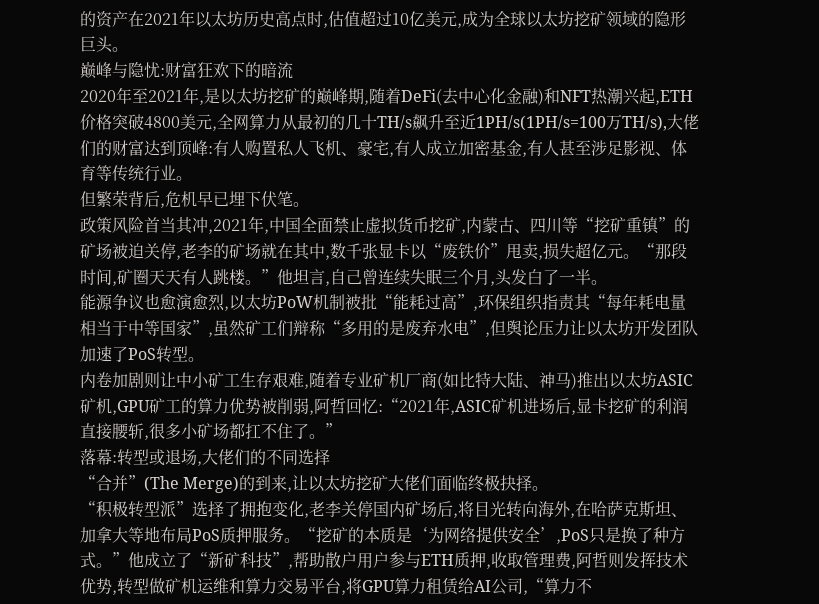的资产在2021年以太坊历史高点时,估值超过10亿美元,成为全球以太坊挖矿领域的隐形巨头。
巅峰与隐忧:财富狂欢下的暗流
2020年至2021年,是以太坊挖矿的巅峰期,随着DeFi(去中心化金融)和NFT热潮兴起,ETH价格突破4800美元,全网算力从最初的几十TH/s飙升至近1PH/s(1PH/s=100万TH/s),大佬们的财富达到顶峰:有人购置私人飞机、豪宅,有人成立加密基金,有人甚至涉足影视、体育等传统行业。
但繁荣背后,危机早已埋下伏笔。
政策风险首当其冲,2021年,中国全面禁止虚拟货币挖矿,内蒙古、四川等“挖矿重镇”的矿场被迫关停,老李的矿场就在其中,数千张显卡以“废铁价”甩卖,损失超亿元。“那段时间,矿圈天天有人跳楼。”他坦言,自己曾连续失眠三个月,头发白了一半。
能源争议也愈演愈烈,以太坊PoW机制被批“能耗过高”,环保组织指责其“每年耗电量相当于中等国家”,虽然矿工们辩称“多用的是废弃水电”,但舆论压力让以太坊开发团队加速了PoS转型。
内卷加剧则让中小矿工生存艰难,随着专业矿机厂商(如比特大陆、神马)推出以太坊ASIC矿机,GPU矿工的算力优势被削弱,阿哲回忆:“2021年,ASIC矿机进场后,显卡挖矿的利润直接腰斩,很多小矿场都扛不住了。”
落幕:转型或退场,大佬们的不同选择
“合并”(The Merge)的到来,让以太坊挖矿大佬们面临终极抉择。
“积极转型派”选择了拥抱变化,老李关停国内矿场后,将目光转向海外,在哈萨克斯坦、加拿大等地布局PoS质押服务。“挖矿的本质是‘为网络提供安全’,PoS只是换了种方式。”他成立了“新矿科技”,帮助散户用户参与ETH质押,收取管理费,阿哲则发挥技术优势,转型做矿机运维和算力交易平台,将GPU算力租赁给AI公司,“算力不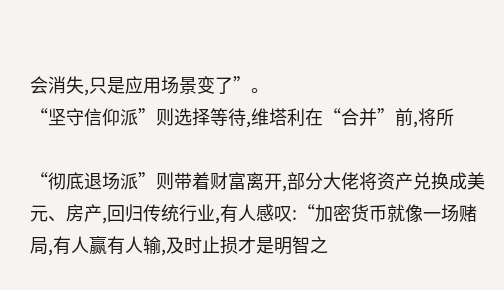会消失,只是应用场景变了”。
“坚守信仰派”则选择等待,维塔利在“合并”前,将所

“彻底退场派”则带着财富离开,部分大佬将资产兑换成美元、房产,回归传统行业,有人感叹:“加密货币就像一场赌局,有人赢有人输,及时止损才是明智之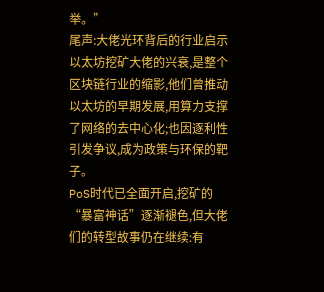举。”
尾声:大佬光环背后的行业启示
以太坊挖矿大佬的兴衰,是整个区块链行业的缩影,他们曾推动以太坊的早期发展,用算力支撑了网络的去中心化;也因逐利性引发争议,成为政策与环保的靶子。
PoS时代已全面开启,挖矿的“暴富神话”逐渐褪色,但大佬们的转型故事仍在继续:有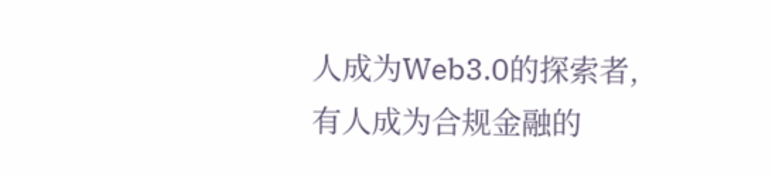人成为Web3.0的探索者,有人成为合规金融的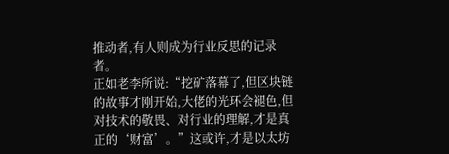推动者,有人则成为行业反思的记录者。
正如老李所说:“挖矿落幕了,但区块链的故事才刚开始,大佬的光环会褪色,但对技术的敬畏、对行业的理解,才是真正的‘财富’。”这或许,才是以太坊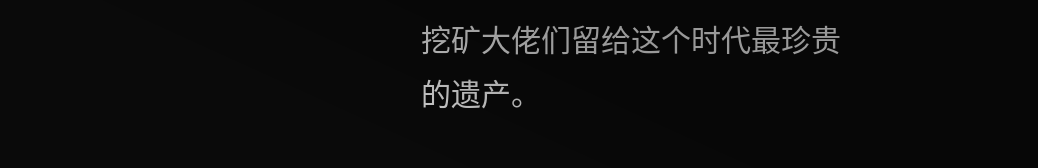挖矿大佬们留给这个时代最珍贵的遗产。